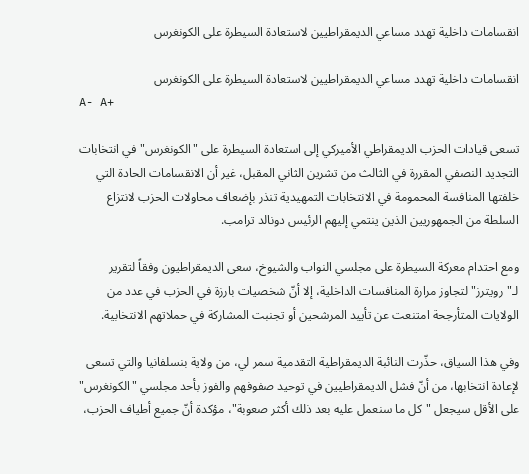انقسامات داخلية تهدد مساعي الديمقراطيين لاستعادة السيطرة على الكونغرس

انقسامات داخلية تهدد مساعي الديمقراطيين لاستعادة السيطرة على الكونغرس
A- A+

تسعى قيادات الحزب الديمقراطي الأميركي إلى استعادة السيطرة على "الكونغرس" في انتخابات التجديد النصفي المقررة في الثالث من تشرين الثاني المقبل، غير أن الانقسامات الحادة التي خلفتها المنافسة المحمومة في الانتخابات التمهيدية تنذر بإضعاف محاولات الحزب لانتزاع السلطة من الجمهوريين الذين ينتمي إليهم الرئيس دونالد ترامب.

ومع احتدام معركة السيطرة على مجلسي النواب والشيوخ، سعى الديمقراطيون وفقاً لتقرير لـ"رويترز" لتجاوز مرارة المنافسات الداخلية، إلا أنّ شخصيات بارزة في الحزب في عدد من الولايات المتأرجحة امتنعت عن تأييد المرشحين أو تجنبت المشاركة في حملاتهم الانتخابية.

وفي هذا السياق، حذّرت النائبة الديمقراطية التقدمية سمر لي، من ولاية بنسلفانيا والتي تسعى لإعادة انتخابها، من أنّ فشل الديمقراطيين في توحيد صفوفهم والفوز بأحد مجلسي "الكونغرس" على الأقل سيجعل "كل ما سنعمل عليه بعد ذلك أكثر صعوبة"، مؤكدة أنّ جميع أطياف الحزب،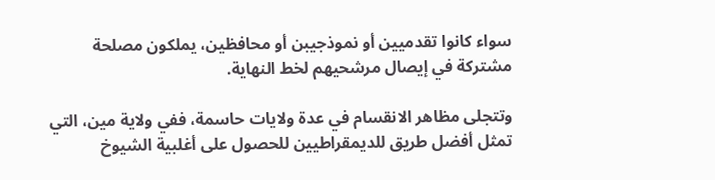سواء كانوا تقدميين أو نموذجيبن أو محافظين، يملكون مصلحة مشتركة في إيصال مرشحيهم لخط النهاية.

وتتجلى مظاهر الانقسام في عدة ولايات حاسمة، ففي ولاية مين، التي تمثل أفضل طريق للديمقراطيين للحصول على أغلبية الشيوخ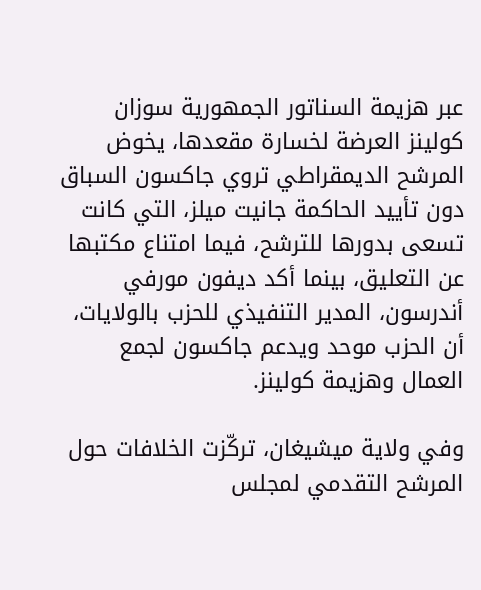عبر هزيمة السناتور الجمهورية سوزان كولينز العرضة لخسارة مقعدها، يخوض المرشح الديمقراطي تروي جاكسون السباق دون تأييد الحاكمة جانيت ميلز، التي كانت تسعى بدورها للترشح، فيما امتناع مكتبها عن التعليق، بينما أكد ديفون مورفي أندرسون، المدير التنفيذي للحزب بالولايات، أن الحزب موحد ويدعم جاكسون لجمع العمال وهزيمة كولينز.

وفي ولاية ميشيغان، تركّزت الخلافات حول المرشح التقدمي لمجلس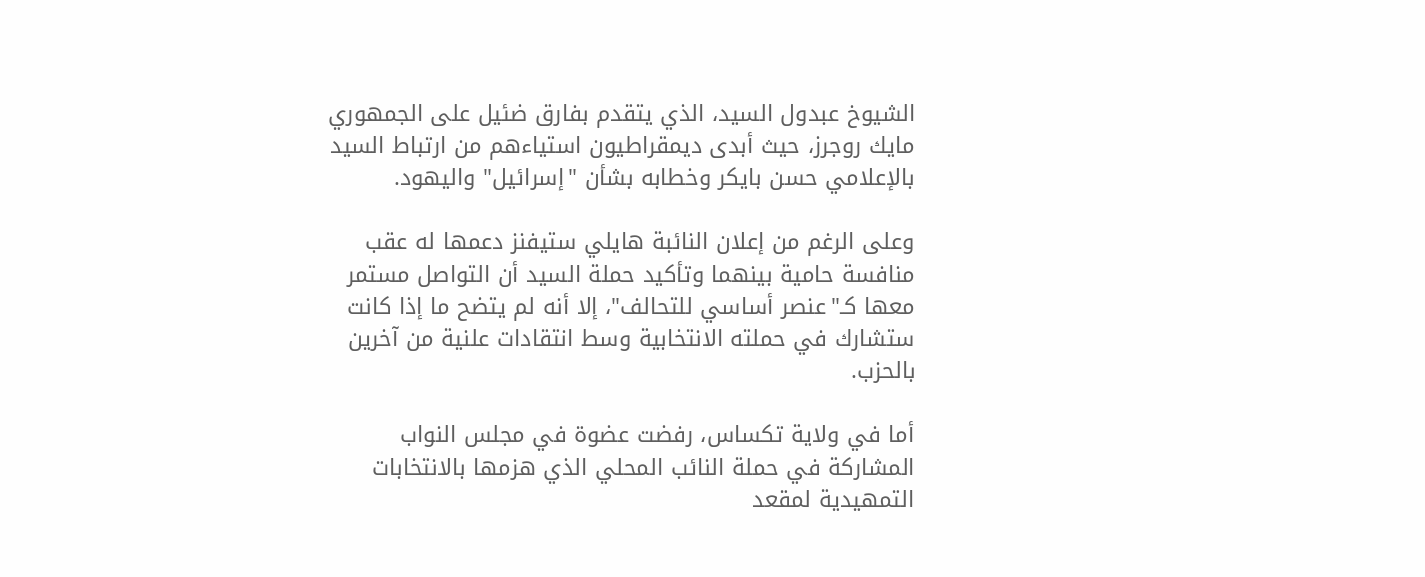الشيوخ عبدول السيد، الذي يتقدم بفارق ضئيل على الجمهوري مايك روجرز، حيث أبدى ديمقراطيون استياءهم من ارتباط السيد بالإعلامي حسن بايكر وخطابه بشأن "إسرائيل" واليهود.

وعلى الرغم من إعلان النائبة هايلي ستيفنز دعمها له عقب منافسة حامية بينهما وتأكيد حملة السيد أن التواصل مستمر معها كـ"عنصر أساسي للتحالف"، إلا أنه لم يتضح ما إذا كانت ستشارك في حملته الانتخابية وسط انتقادات علنية من آخرين بالحزب.

أما في ولاية تكساس، رفضت عضوة في مجلس النواب المشاركة في حملة النائب المحلي الذي هزمها بالانتخابات التمهيدية لمقعد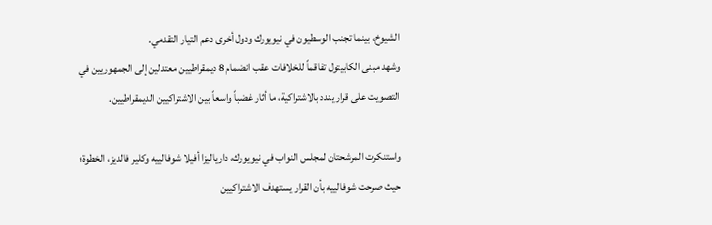الشيوخ، بينما تجنب الوسطيون في نيويورك ودول أخرى دعم التيار التقدمي.
وشهد مبنى الكابيتول تفاقماً للخلافات عقب انضمام 8 ديمقراطيين معتدلين إلى الجمهوريين في التصويت على قرار يندد بالاشتراكية، ما أثار غضباً واسعاً بين الاشتراكيين الديمقراطيين.

واستنكرت المرشحتان لمجلس النواب في نيويورك، دارياليزا أفيلا شوفالييه وكلير فالديز، الخطوة؛ حيث صرحت شوفالييه بأن القرار يستهدف الاشتراكيين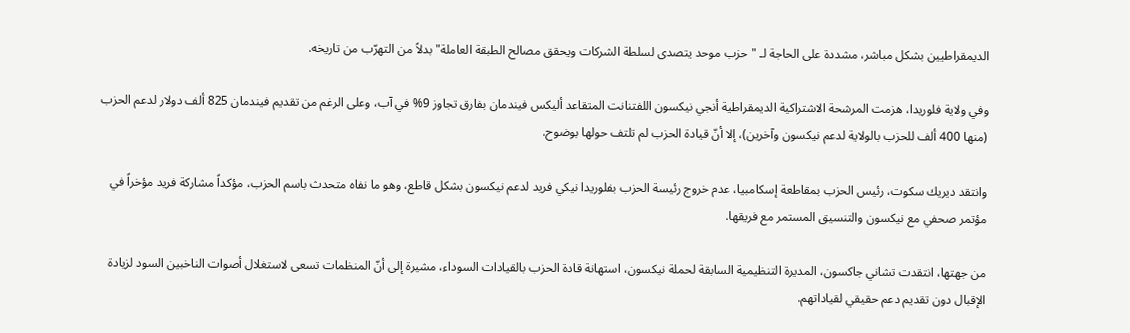الديمقراطيين بشكل مباشر، مشددة على الحاجة لـ "حزب موحد يتصدى لسلطة الشركات ويحقق مصالح الطبقة العاملة" بدلاً من التهرّب من تاريخه.

وفي ولاية فلوريدا، هزمت المرشحة الاشتراكية الديمقراطية أنجي نيكسون اللفتنانت المتقاعد أليكس فيندمان بفارق تجاوز 9% في آب، وعلى الرغم من تقديم فيندمان 825 ألف دولار لدعم الحزب (منها 400 ألف للحزب بالولاية لدعم نيكسون وآخرين)، إلا أنّ قيادة الحزب لم تلتف حولها بوضوح.

وانتقد ديريك سكوت، رئيس الحزب بمقاطعة إسكامبيا، عدم خروج رئيسة الحزب بفلوريدا نيكي فريد لدعم نيكسون بشكل قاطع، وهو ما نفاه متحدث باسم الحزب، مؤكداً مشاركة فريد مؤخراً في مؤتمر صحفي مع نيكسون والتنسيق المستمر مع فريقها.

من جهتها، انتقدت تشاني جاكسون، المديرة التنظيمية السابقة لحملة نيكسون، استهانة قادة الحزب بالقيادات السوداء، مشيرة إلى أنّ المنظمات تسعى لاستغلال أصوات الناخبين السود لزيادة الإقبال دون تقديم دعم حقيقي لقياداتهم.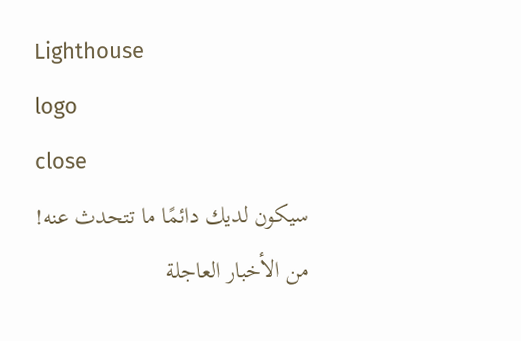Lighthouse
logo
close
سيكون لديك دائمًا ما تتحدث عنه!
من الأخبار العاجلة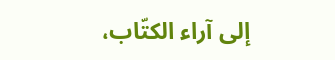إلى آراء الكتّاب،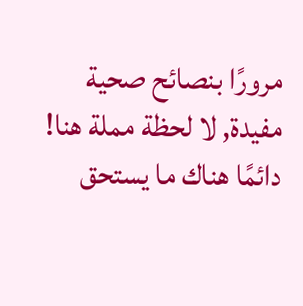مرورًا بنصائح صحية مفيدة, لا لحظة مملة هنا!
دائمًا هناك ما يستحق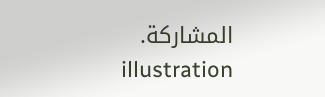المشاركة.
illustration